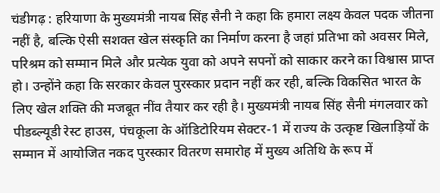चंडीगढ़ : हरियाणा के मुख्यमंत्री नायब सिंह सैनी ने कहा कि हमारा लक्ष्य केवल पदक जीतना नहीं है, बल्कि ऐसी सशक्त खेल संस्कृति का निर्माण करना है जहां प्रतिभा को अवसर मिले, परिश्रम को सम्मान मिले और प्रत्येक युवा को अपने सपनों को साकार करने का विश्वास प्राप्त हो। उन्होंने कहा कि सरकार केवल पुरस्कार प्रदान नहीं कर रही, बल्कि विकसित भारत के लिए खेल शक्ति की मजबूत नींव तैयार कर रही है। मुख्यमंत्री नायब सिंह सैनी मंगलवार को पीडब्ल्यूडी रेस्ट हाउस, पंचकूला के ऑडिटोरियम सेक्टर-1 में राज्य के उत्कृष्ट खिलाड़ियों के सम्मान में आयोजित नकद पुरस्कार वितरण समारोह में मुख्य अतिथि के रूप में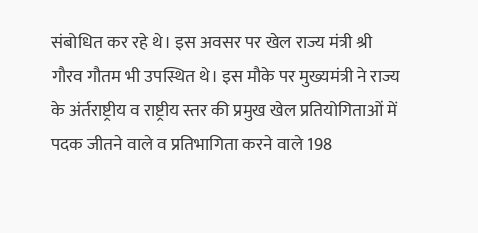संबोधित कर रहे थे। इस अवसर पर खेल राज्य मंत्री श्री गौरव गौतम भी उपस्थित थे। इस मौके पर मुख्यमंत्री ने राज्य के अंर्तराष्ट्रीय व राष्ट्रीय स्तर की प्रमुख खेल प्रतियोगिताओं में पदक जीतने वाले व प्रतिभागिता करने वाले 198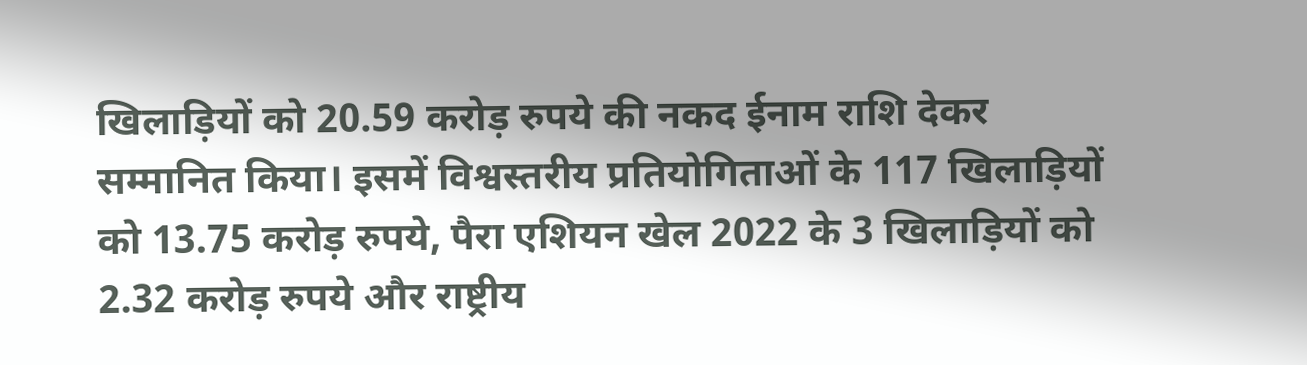खिलाड़ियों को 20.59 करोड़ रुपये की नकद ईनाम राशि देकर सम्मानित किया। इसमें विश्वस्तरीय प्रतियोगिताओं के 117 खिलाड़ियों को 13.75 करोड़ रुपये, पैरा एशियन खेल 2022 के 3 खिलाड़ियों को 2.32 करोड़ रुपये और राष्ट्रीय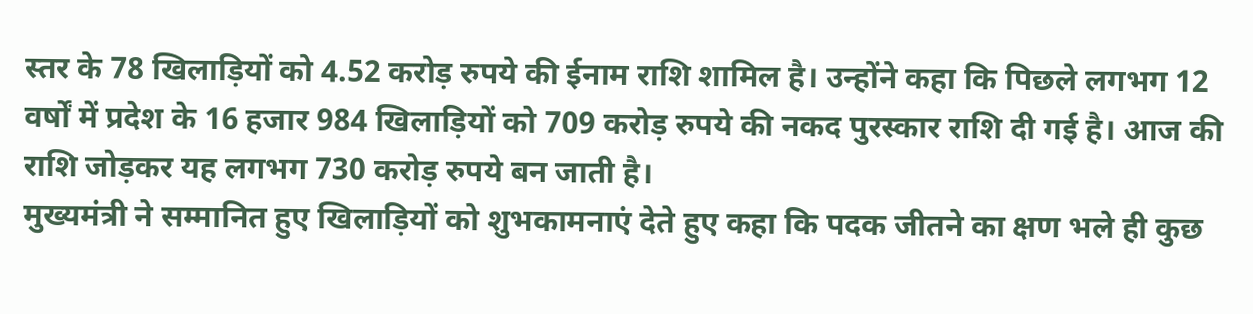स्तर के 78 खिलाड़ियों को 4.52 करोड़ रुपये की ईनाम राशि शामिल है। उन्होंने कहा कि पिछले लगभग 12 वर्षों में प्रदेश के 16 हजार 984 खिलाड़ियों को 709 करोड़ रुपये की नकद पुरस्कार राशि दी गई है। आज की राशि जोड़कर यह लगभग 730 करोड़ रुपये बन जाती है।
मुख्यमंत्री ने सम्मानित हुए खिलाड़ियों को शुभकामनाएं देते हुए कहा कि पदक जीतने का क्षण भले ही कुछ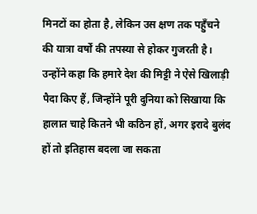मिनटों का होता है, लेकिन उस क्षण तक पहुँचने की यात्रा वर्षों की तपस्या से होकर गुजरती है।
उन्होंने कहा कि हमारे देश की मिट्टी ने ऐसे खिलाड़ी पैदा किए हैं, जिन्होंने पूरी दुनिया को सिखाया कि हालात चाहे कितने भी कठिन हों, अगर इरादे बुलंद हों तो इतिहास बदला जा सकता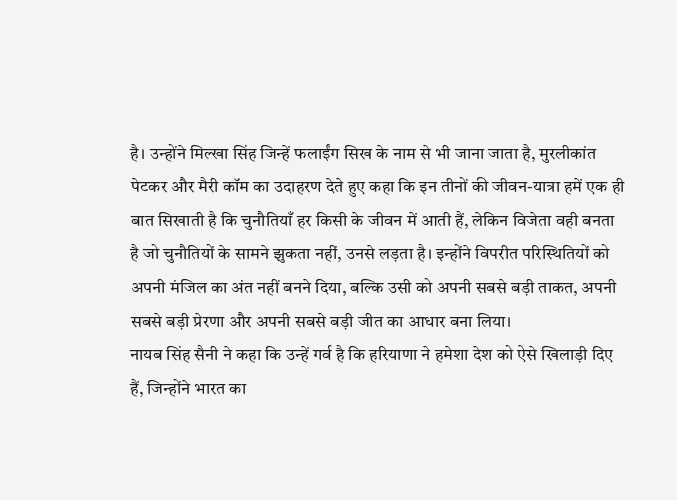है। उन्होंने मिल्खा सिंह जिन्हें फलाईंग सिख के नाम से भी जाना जाता है, मुरलीकांत पेटकर और मैरी कॉम का उदाहरण देते हुए कहा कि इन तीनों की जीवन-यात्रा हमें एक ही बात सिखाती है कि चुनौतियाँ हर किसी के जीवन में आती हैं, लेकिन विजेता वही बनता है जो चुनौतियों के सामने झुकता नहीं, उनसे लड़ता है। इन्होंने विपरीत परिस्थितियों को अपनी मंजिल का अंत नहीं बनने दिया, बल्कि उसी को अपनी सबसे बड़ी ताकत, अपनी सबसे बड़ी प्रेरणा और अपनी सबसे बड़ी जीत का आधार बना लिया।
नायब सिंह सैनी ने कहा कि उन्हें गर्व है कि हरियाणा ने हमेशा देश को ऐसे खिलाड़ी दिए हैं, जिन्होंने भारत का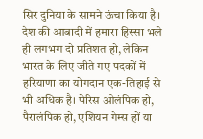सिर दुनिया के सामने ऊंचा किया है। देश की आबादी में हमारा हिस्सा भले ही लगभग दो प्रतिशत हो, लेकिन भारत के लिए जीते गए पदकों में हरियाणा का योगदान एक-तिहाई से भी अधिक है। पेरिस ओलंपिक हो, पैरालंपिक हो, एशियन गेम्स हों या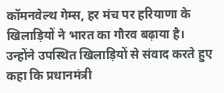कॉमनवेल्थ गेम्स, हर मंच पर हरियाणा के खिलाड़ियों ने भारत का गौरव बढ़ाया है। उन्होंने उपस्थित खिलाड़ियों से संवाद करते हुए कहा कि प्रधानमंत्री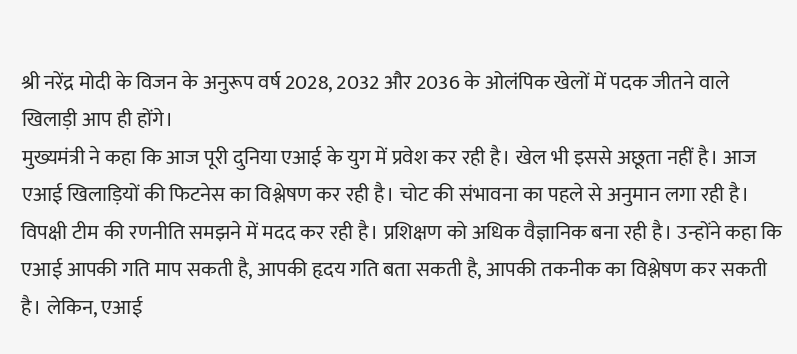श्री नरेंद्र मोदी के विजन के अनुरूप वर्ष 2028, 2032 और 2036 के ओलंपिक खेलों में पदक जीतने वाले खिलाड़ी आप ही होंगे।
मुख्यमंत्री ने कहा कि आज पूरी दुनिया एआई के युग में प्रवेश कर रही है। खेल भी इससे अछूता नहीं है। आज एआई खिलाड़ियों की फिटनेस का विश्लेषण कर रही है। चोट की संभावना का पहले से अनुमान लगा रही है। विपक्षी टीम की रणनीति समझने में मदद कर रही है। प्रशिक्षण को अधिक वैज्ञानिक बना रही है। उन्होंने कहा कि एआई आपकी गति माप सकती है, आपकी हृदय गति बता सकती है, आपकी तकनीक का विश्लेषण कर सकती है। लेकिन, एआई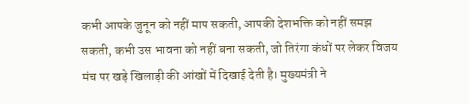कभी आपके जुनून को नहीं माप सकती, आपकी देशभक्ति को नहीं समझ सकती, कभी उस भावना को नहीं बना सकती, जो तिरंगा कंधों पर लेकर विजय मंच पर खड़े खिलाड़ी की आंखों में दिखाई देती है। मुख्यमंत्री ने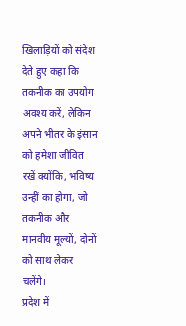खिलाड़ियों को संदेश देते हुए कहा कि तकनीक का उपयोग अवश्य करें, लेकिन अपने भीतर के इंसान को हमेशा जीवित रखें क्योंकि, भविष्य उन्हीं का होगा, जो तकनीक और मानवीय मूल्यों, दोनों को साथ लेकर चलेंगे।
प्रदेश में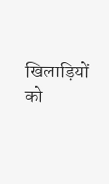खिलाड़ियों को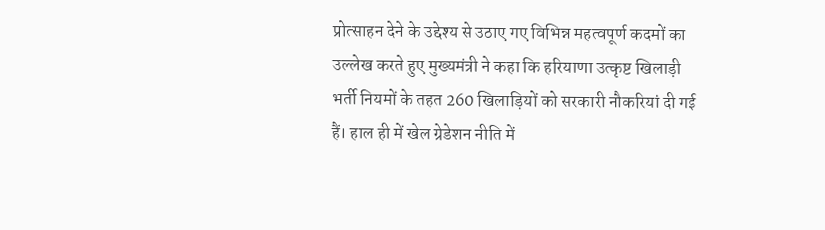प्रोत्साहन देने के उद्देश्य से उठाए गए विभिन्न महत्वपूर्ण कदमों का उल्लेख करते हुए मुख्यमंत्री ने कहा कि हरियाणा उत्कृष्ट खिलाड़ी भर्ती नियमों के तहत 260 खिलाड़ियों को सरकारी नौकरियां दी गई हैं। हाल ही में खेल ग्रेडेशन नीति में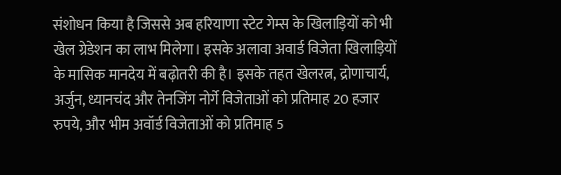संशोधन किया है जिससे अब हरियाणा स्टेट गेम्स के खिलाड़ियों को भी खेल ग्रेडेशन का लाभ मिलेगा। इसके अलावा अवार्ड विजेता खिलाड़ियों के मासिक मानदेय में बढ़ोतरी की है। इसके तहत खेलरत्न, द्रोणाचार्य, अर्जुन, ध्यानचंद और तेनजिंग नोर्गे विजेताओं को प्रतिमाह 20 हजार रुपये, और भीम अवॉर्ड विजेताओं को प्रतिमाह 5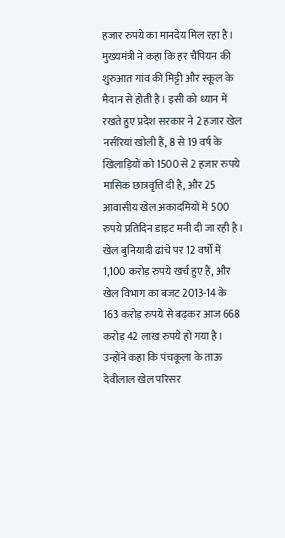हजार रुपये का मानदेय मिल रहा है।
मुख्यमंत्री ने कहा कि हर चैंपियन की शुरुआत गांव की मिट्टी और स्कूल के मैदान से होती है। इसी को ध्यान में रखते हुए प्रदेश सरकार ने 2 हजार खेल नर्सरियां खोली हैं, 8 से 19 वर्ष के खिलाड़ियों को 1500 से 2 हजार रुपये मासिक छात्रवृत्ति दी है, और 25 आवासीय खेल अकादमियों में 500 रुपये प्रतिदिन डाइट मनी दी जा रही है। खेल बुनियादी ढांचे पर 12 वर्षों में 1,100 करोड़ रुपये खर्च हुए हैं, और खेल विभाग का बजट 2013-14 के 163 करोड़ रुपये से बढ़कर आज 668 करोड़ 42 लाख रुपये हो गया है। उन्होंने कहा कि पंचकूला के ताऊ देवीलाल खेल परिसर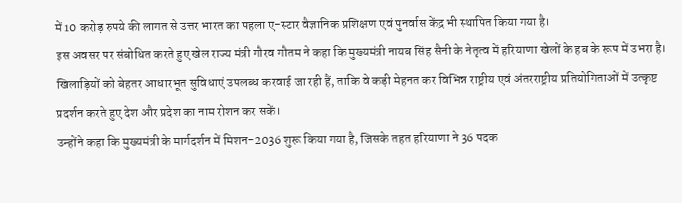में 10 करोड़ रुपये की लागत से उत्तर भारत का पहला ए-स्टार वैज्ञानिक प्रशिक्षण एवं पुनर्वास केंद्र भी स्थापित किया गया है।
इस अवसर पर संबोधित करते हुए खेल राज्य मंत्री गौरव गौतम ने कहा कि मुख्यमंत्री नायब सिंह सैनी के नेतृत्व में हरियाणा खेलों के हब के रूप में उभरा है। खिलाड़ियों को बेहतर आधारभूत सुविधाएं उपलब्ध करवाई जा रही हैं, ताकि वे कड़ी मेहनत कर विभिन्न राष्ट्रीय एवं अंतरराष्ट्रीय प्रतियोगिताओं में उत्कृष्ट प्रदर्शन करते हुए देश और प्रदेश का नाम रोशन कर सकें।
उन्होंने कहा कि मुख्यमंत्री के मार्गदर्शन में मिशन-2036 शुरू किया गया है, जिसके तहत हरियाणा ने 36 पदक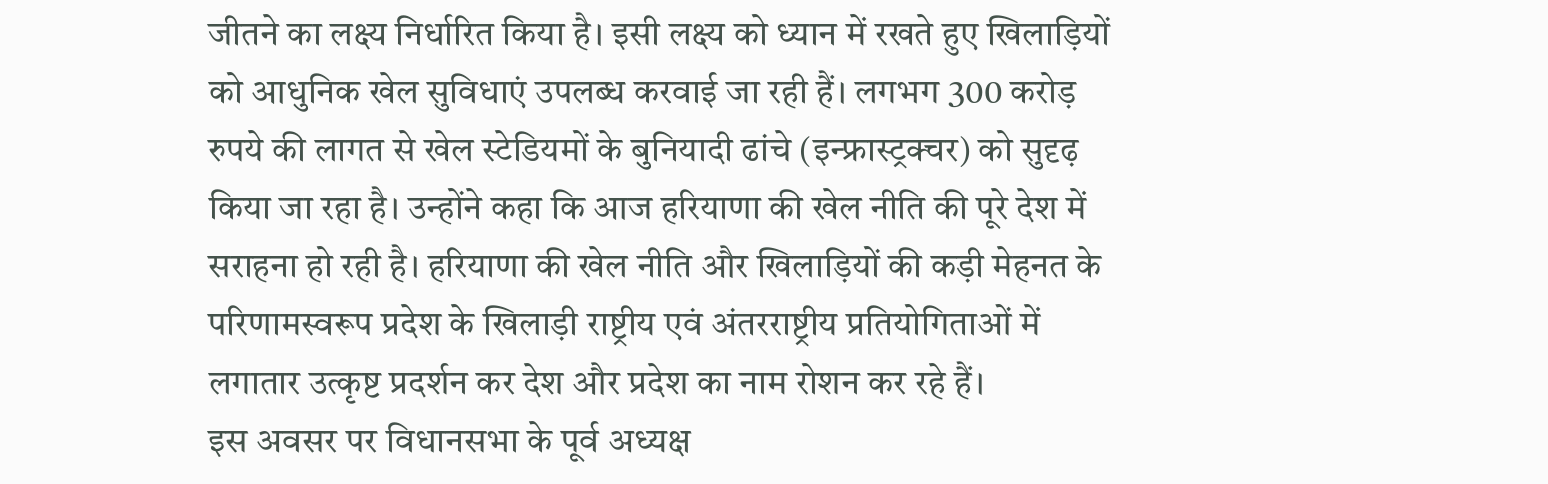जीतने का लक्ष्य निर्धारित किया है। इसी लक्ष्य को ध्यान में रखते हुए खिलाड़ियों को आधुनिक खेल सुविधाएं उपलब्ध करवाई जा रही हैं। लगभग 300 करोड़ रुपये की लागत से खेल स्टेडियमों के बुनियादी ढांचे (इन्फ्रास्ट्रक्चर) को सुदृढ़ किया जा रहा है। उन्होंने कहा कि आज हरियाणा की खेल नीति की पूरे देश में सराहना हो रही है। हरियाणा की खेल नीति और खिलाड़ियों की कड़ी मेहनत के परिणामस्वरूप प्रदेश के खिलाड़ी राष्ट्रीय एवं अंतरराष्ट्रीय प्रतियोगिताओं में लगातार उत्कृष्ट प्रदर्शन कर देश और प्रदेश का नाम रोशन कर रहे हैं।
इस अवसर पर विधानसभा के पूर्व अध्यक्ष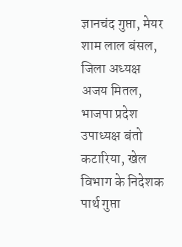ज्ञानचंद गुप्ता, मेयर शाम लाल बंसल, जिला अध्यक्ष अजय मितल, भाजपा प्रदेश उपाध्यक्ष बंतो कटारिया, खेल विभाग के निदेशक पार्थ गुप्ता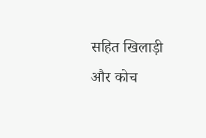सहित खिलाड़ी और कोच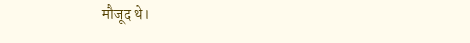मौजूद थे।